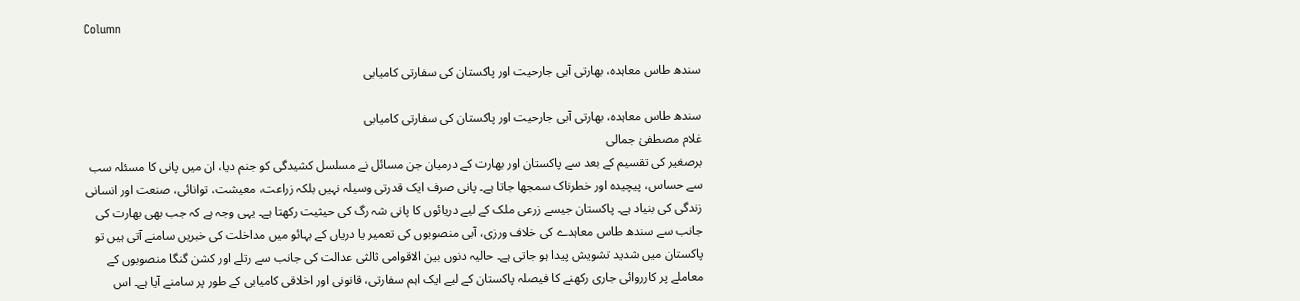Column

سندھ طاس معاہدہ، بھارتی آبی جارحیت اور پاکستان کی سفارتی کامیابی

سندھ طاس معاہدہ، بھارتی آبی جارحیت اور پاکستان کی سفارتی کامیابی
غلام مصطفیٰ جمالی
برصغیر کی تقسیم کے بعد سے پاکستان اور بھارت کے درمیان جن مسائل نے مسلسل کشیدگی کو جنم دیا، ان میں پانی کا مسئلہ سب سے حساس، پیچیدہ اور خطرناک سمجھا جاتا ہے۔ پانی صرف ایک قدرتی وسیلہ نہیں بلکہ زراعت، معیشت، توانائی، صنعت اور انسانی زندگی کی بنیاد ہے۔ پاکستان جیسے زرعی ملک کے لیے دریائوں کا پانی شہ رگ کی حیثیت رکھتا ہے۔ یہی وجہ ہے کہ جب بھی بھارت کی جانب سے سندھ طاس معاہدے کی خلاف ورزی، آبی منصوبوں کی تعمیر یا دریاں کے بہائو میں مداخلت کی خبریں سامنے آتی ہیں تو پاکستان میں شدید تشویش پیدا ہو جاتی ہے۔ حالیہ دنوں بین الاقوامی ثالثی عدالت کی جانب سے رتلے اور کشن گنگا منصوبوں کے معاملے پر کارروائی جاری رکھنے کا فیصلہ پاکستان کے لیے ایک اہم سفارتی، قانونی اور اخلاقی کامیابی کے طور پر سامنے آیا ہے۔ اس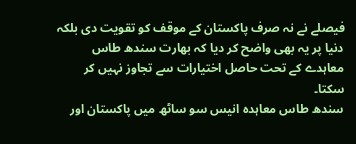فیصلے نے نہ صرف پاکستان کے موقف کو تقویت دی بلکہ دنیا پر یہ بھی واضح کر دیا کہ بھارت سندھ طاس معاہدے کے تحت حاصل اختیارات سے تجاوز نہیں کر سکتا۔
سندھ طاس معاہدہ انیس سو ساٹھ میں پاکستان اور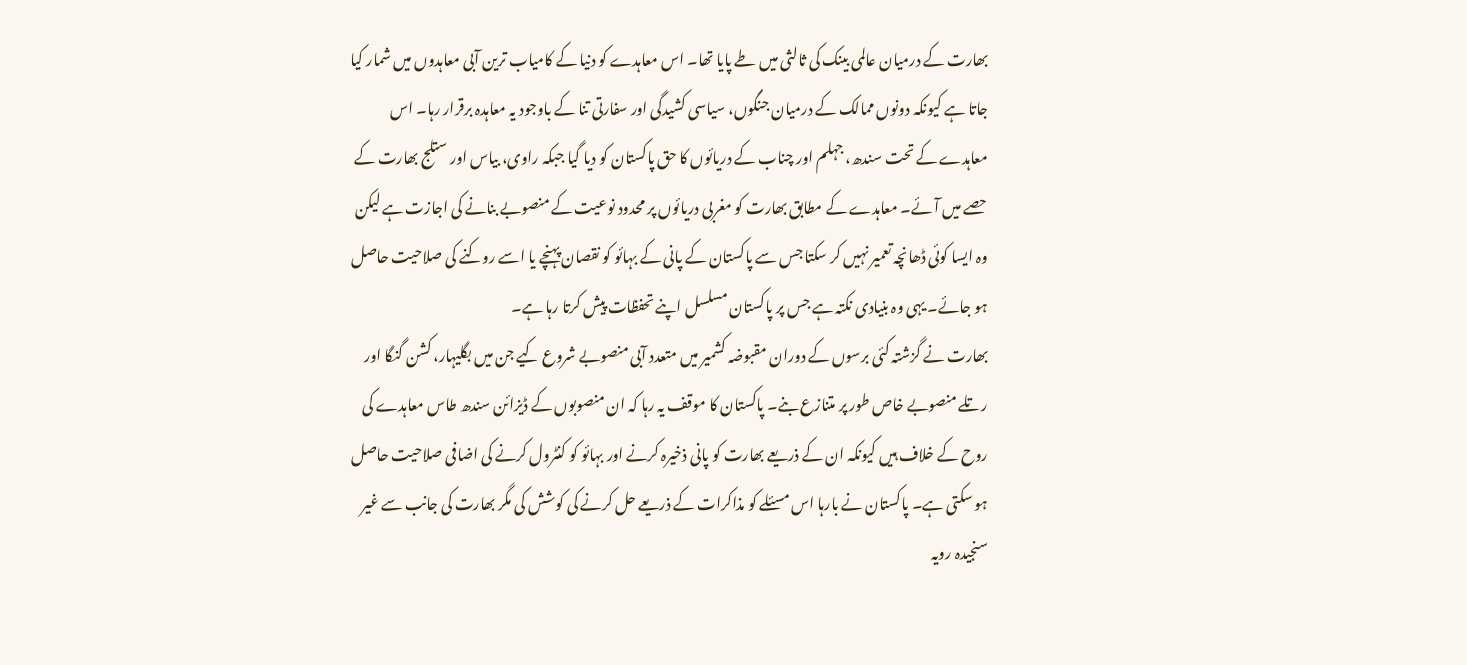بھارت کے درمیان عالمی بینک کی ثالثی میں طے پایا تھا۔ اس معاہدے کو دنیا کے کامیاب ترین آبی معاہدوں میں شمار کیا جاتا ہے کیونکہ دونوں ممالک کے درمیان جنگوں، سیاسی کشیدگی اور سفارتی تنا کے باوجود یہ معاہدہ برقرار رہا۔ اس معاہدے کے تحت سندھ، جہلم اور چناب کے دریائوں کا حق پاکستان کو دیا گیا جبکہ راوی، بیاس اور ستلج بھارت کے حصے میں آئے۔ معاہدے کے مطابق بھارت کو مغربی دریائوں پر محدود نوعیت کے منصوبے بنانے کی اجازت ہے لیکن وہ ایسا کوئی ڈھانچہ تعمیر نہیں کر سکتا جس سے پاکستان کے پانی کے بہائو کو نقصان پہنچے یا اسے روکنے کی صلاحیت حاصل ہو جائے۔ یہی وہ بنیادی نکتہ ہے جس پر پاکستان مسلسل اپنے تحفظات پیش کرتا رہا ہے۔
بھارت نے گزشتہ کئی برسوں کے دوران مقبوضہ کشمیر میں متعدد آبی منصوبے شروع کیے جن میں بگلیہار، کشن گنگا اور رتلے منصوبے خاص طور پر متنازع بنے۔ پاکستان کا موقف یہ رہا کہ ان منصوبوں کے ڈیزائن سندھ طاس معاہدے کی روح کے خلاف ہیں کیونکہ ان کے ذریعے بھارت کو پانی ذخیرہ کرنے اور بہائو کو کنٹرول کرنے کی اضافی صلاحیت حاصل ہو سکتی ہے۔ پاکستان نے بارہا اس مسئلے کو مذاکرات کے ذریعے حل کرنے کی کوشش کی مگر بھارت کی جانب سے غیر سنجیدہ رویہ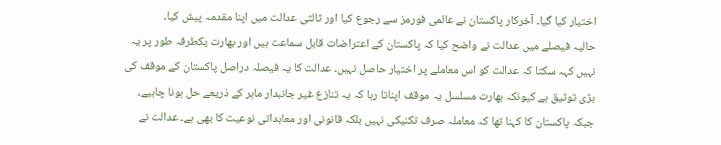اختیار کیا گیا۔ آخرکار پاکستان نے عالمی فورمز سے رجوع کیا اور ثالثی عدالت میں اپنا مقدمہ پیش کیا۔
حالیہ فیصلے میں عدالت نے واضح کیا کہ پاکستان کے اعتراضات قابل سماعت ہیں اور بھارت یکطرفہ طور پر یہ نہیں کہہ سکتا کہ عدالت کو اس معاملے پر اختیار حاصل نہیں۔ عدالت کا یہ فیصلہ دراصل پاکستان کے موقف کی بڑی توثیق ہے کیونکہ بھارت مسلسل یہ موقف اپناتا رہا کہ یہ تنازع غیر جانبدار ماہر کے ذریعے حل ہونا چاہیے، جبکہ پاکستان کا کہنا تھا کہ معاملہ صرف تکنیکی نہیں بلکہ قانونی اور معاہداتی نوعیت کا بھی ہے۔ عدالت نے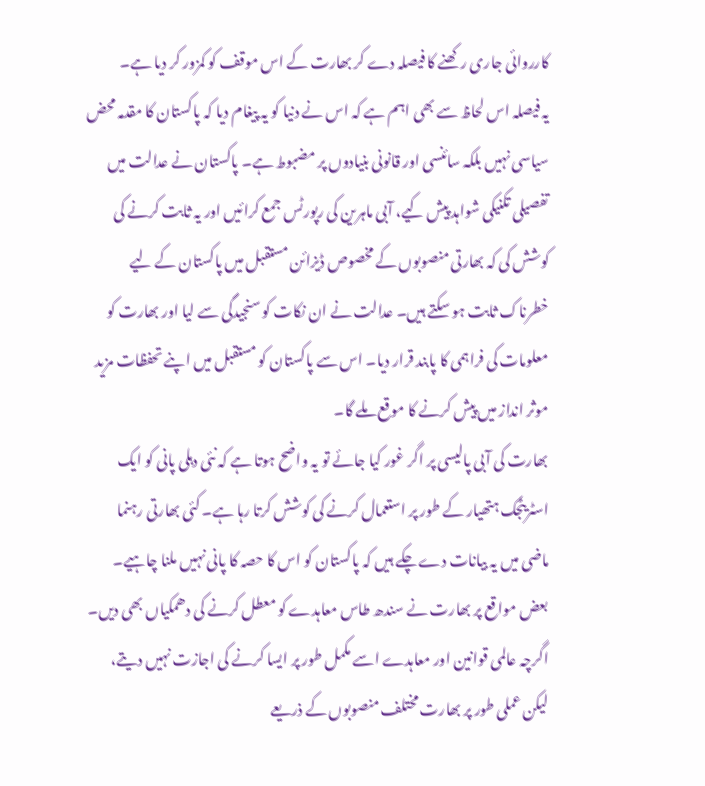کارروائی جاری رکھنے کا فیصلہ دے کر بھارت کے اس موقف کو کمزور کر دیا ہے۔
یہ فیصلہ اس لحاظ سے بھی اہم ہے کہ اس نے دنیا کو یہ پیغام دیا کہ پاکستان کا مقدمہ محض سیاسی نہیں بلکہ سائنسی اور قانونی بنیادوں پر مضبوط ہے۔ پاکستان نے عدالت میں تفصیلی تکنیکی شواہد پیش کیے، آبی ماہرین کی رپورٹس جمع کرائیں اور یہ ثابت کرنے کی کوشش کی کہ بھارتی منصوبوں کے مخصوص ڈیزائن مستقبل میں پاکستان کے لیے خطرناک ثابت ہو سکتے ہیں۔ عدالت نے ان نکات کو سنجیدگی سے لیا اور بھارت کو معلومات کی فراہمی کا پابند قرار دیا۔ اس سے پاکستان کو مستقبل میں اپنے تحفظات مزید موثر انداز میں پیش کرنے کا موقع ملے گا۔
بھارت کی آبی پالیسی پر اگر غور کیا جائے تو یہ واضح ہوتا ہے کہ نئی دہلی پانی کو ایک اسٹریٹجک ہتھیار کے طور پر استعمال کرنے کی کوشش کرتا رہا ہے۔ کئی بھارتی رہنما ماضی میں یہ بیانات دے چکے ہیں کہ پاکستان کو اس کا حصہ کا پانی نہیں ملنا چاہیے۔ بعض مواقع پر بھارت نے سندھ طاس معاہدے کو معطل کرنے کی دھمکیاں بھی دیں۔ اگرچہ عالمی قوانین اور معاہدے اسے مکمل طور پر ایسا کرنے کی اجازت نہیں دیتے، لیکن عملی طور پر بھارت مختلف منصوبوں کے ذریعے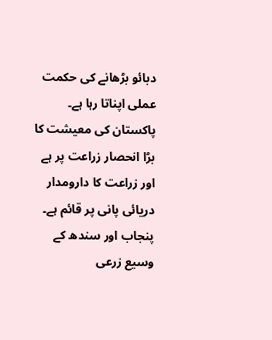دبائو بڑھانے کی حکمت عملی اپناتا رہا ہے۔
پاکستان کی معیشت کا بڑا انحصار زراعت پر ہے اور زراعت کا دارومدار دریائی پانی پر قائم ہے۔ پنجاب اور سندھ کے وسیع زرعی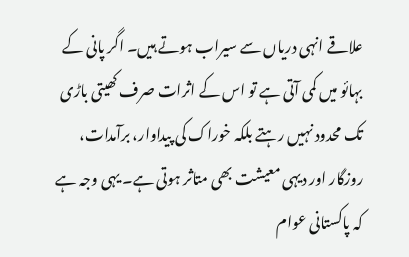علاقے انہی دریاں سے سیراب ہوتے ہیں۔ اگر پانی کے بہائو میں کمی آتی ہے تو اس کے اثرات صرف کھیتی باڑی تک محدود نہیں رہتے بلکہ خوراک کی پیداوار، برآمدات، روزگار اور دیہی معیشت بھی متاثر ہوتی ہے۔ یہی وجہ ہے کہ پاکستانی عوام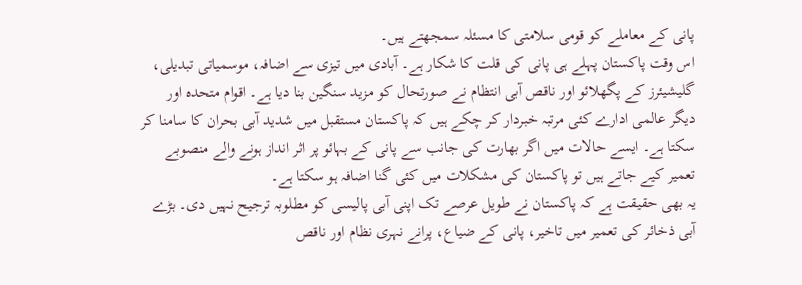پانی کے معاملے کو قومی سلامتی کا مسئلہ سمجھتے ہیں۔
اس وقت پاکستان پہلے ہی پانی کی قلت کا شکار ہے۔ آبادی میں تیزی سے اضافہ، موسمیاتی تبدیلی، گلیشیئرز کے پگھلائو اور ناقص آبی انتظام نے صورتحال کو مزید سنگین بنا دیا ہے۔ اقوام متحدہ اور دیگر عالمی ادارے کئی مرتبہ خبردار کر چکے ہیں کہ پاکستان مستقبل میں شدید آبی بحران کا سامنا کر سکتا ہے۔ ایسے حالات میں اگر بھارت کی جانب سے پانی کے بہائو پر اثر انداز ہونے والے منصوبے تعمیر کیے جاتے ہیں تو پاکستان کی مشکلات میں کئی گنا اضافہ ہو سکتا ہے۔
یہ بھی حقیقت ہے کہ پاکستان نے طویل عرصے تک اپنی آبی پالیسی کو مطلوبہ ترجیح نہیں دی۔ بڑے آبی ذخائر کی تعمیر میں تاخیر، پانی کے ضیاع، پرانے نہری نظام اور ناقص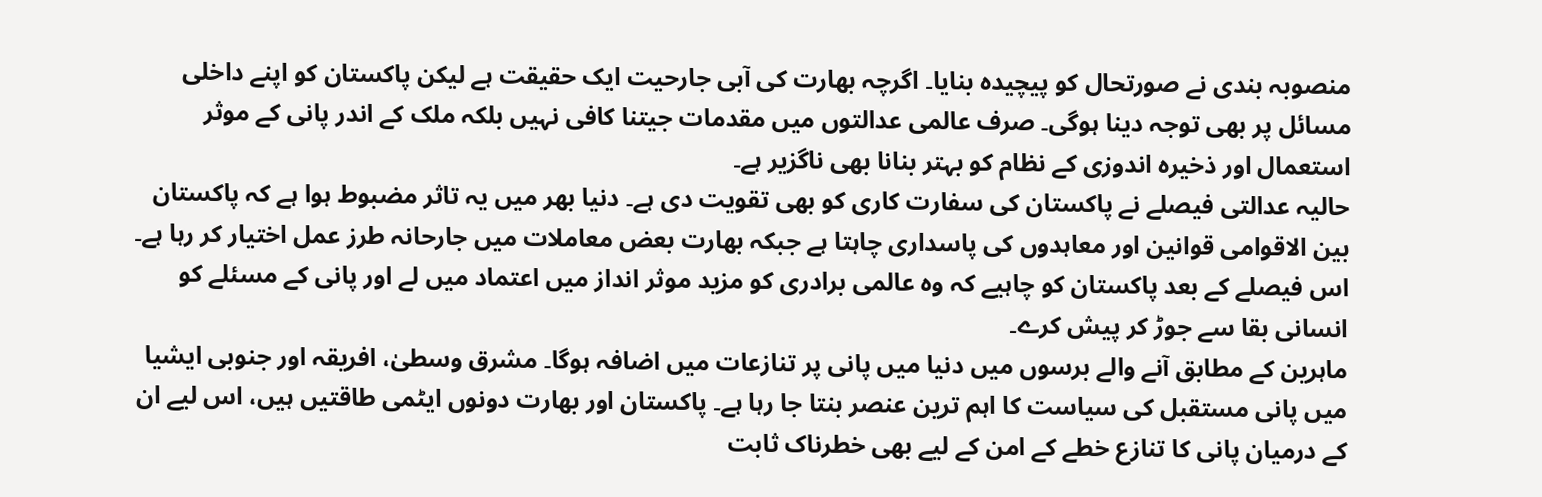منصوبہ بندی نے صورتحال کو پیچیدہ بنایا۔ اگرچہ بھارت کی آبی جارحیت ایک حقیقت ہے لیکن پاکستان کو اپنے داخلی مسائل پر بھی توجہ دینا ہوگی۔ صرف عالمی عدالتوں میں مقدمات جیتنا کافی نہیں بلکہ ملک کے اندر پانی کے موثر استعمال اور ذخیرہ اندوزی کے نظام کو بہتر بنانا بھی ناگزیر ہے۔
حالیہ عدالتی فیصلے نے پاکستان کی سفارت کاری کو بھی تقویت دی ہے۔ دنیا بھر میں یہ تاثر مضبوط ہوا ہے کہ پاکستان بین الاقوامی قوانین اور معاہدوں کی پاسداری چاہتا ہے جبکہ بھارت بعض معاملات میں جارحانہ طرز عمل اختیار کر رہا ہے۔ اس فیصلے کے بعد پاکستان کو چاہیے کہ وہ عالمی برادری کو مزید موثر انداز میں اعتماد میں لے اور پانی کے مسئلے کو انسانی بقا سے جوڑ کر پیش کرے۔
ماہرین کے مطابق آنے والے برسوں میں دنیا میں پانی پر تنازعات میں اضافہ ہوگا۔ مشرق وسطیٰ، افریقہ اور جنوبی ایشیا میں پانی مستقبل کی سیاست کا اہم ترین عنصر بنتا جا رہا ہے۔ پاکستان اور بھارت دونوں ایٹمی طاقتیں ہیں، اس لیے ان کے درمیان پانی کا تنازع خطے کے امن کے لیے بھی خطرناک ثابت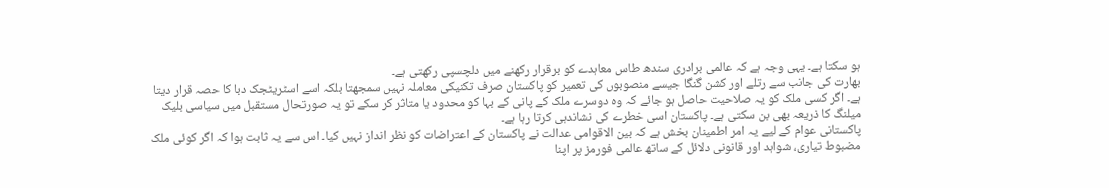ہو سکتا ہے۔ یہی وجہ ہے کہ عالمی برادری سندھ طاس معاہدے کو برقرار رکھنے میں دلچسپی رکھتی ہے۔
بھارت کی جانب سے رتلے اور کشن گنگا جیسے منصوبوں کی تعمیر کو پاکستان صرف تکنیکی معاملہ نہیں سمجھتا بلکہ اسے اسٹریٹجک دبا کا حصہ قرار دیتا ہے۔ اگر کسی ملک کو یہ صلاحیت حاصل ہو جائے کہ وہ دوسرے ملک کے پانی کے بہا کو محدود یا متاثر کر سکے تو یہ صورتحال مستقبل میں سیاسی بلیک میلنگ کا ذریعہ بھی بن سکتی ہے۔ پاکستان اسی خطرے کی نشاندہی کرتا رہا ہے۔
پاکستانی عوام کے لیے یہ امر اطمینان بخش ہے کہ بین الاقوامی عدالت نے پاکستان کے اعتراضات کو نظر انداز نہیں کیا۔ اس سے یہ ثابت ہوا کہ اگر کوئی ملک مضبوط تیاری، شواہد اور قانونی دلائل کے ساتھ عالمی فورمز پر اپنا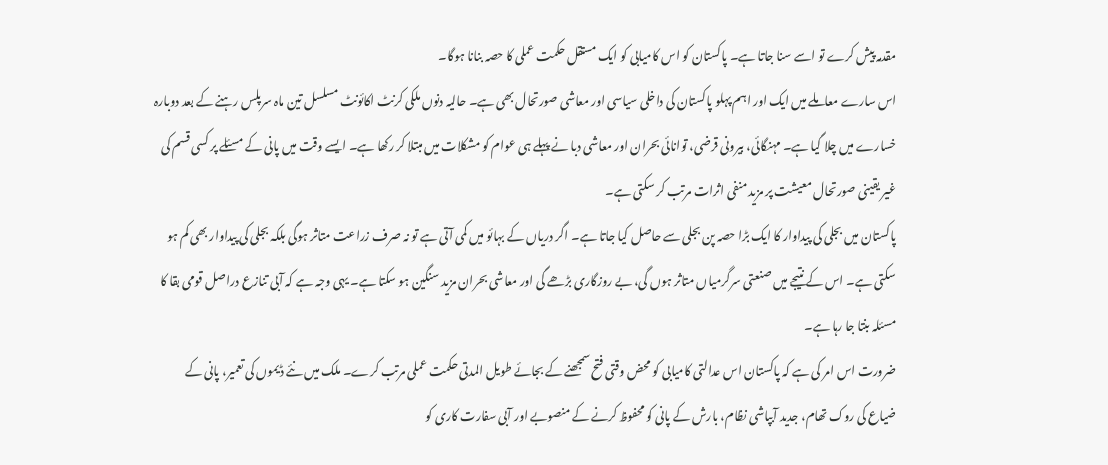مقدمہ پیش کرے تو اسے سنا جاتا ہے۔ پاکستان کو اس کامیابی کو ایک مستقل حکمت عملی کا حصہ بنانا ہوگا۔
اس سارے معاملے میں ایک اور اہم پہلو پاکستان کی داخلی سیاسی اور معاشی صورتحال بھی ہے۔ حالیہ دنوں ملکی کرنٹ اکائونٹ مسلسل تین ماہ سرپلس رہنے کے بعد دوبارہ خسارے میں چلا گیا ہے۔ مہنگائی، بیرونی قرضی، توانائی بحران اور معاشی دبا نے پہلے ہی عوام کو مشکلات میں مبتلا کر رکھا ہے۔ ایسے وقت میں پانی کے مسئلے پر کسی قسم کی غیر یقینی صورتحال معیشت پر مزید منفی اثرات مرتب کر سکتی ہے۔
پاکستان میں بجلی کی پیداوار کا ایک بڑا حصہ پن بجلی سے حاصل کیا جاتا ہے۔ اگر دریاں کے بہائو میں کمی آتی ہے تو نہ صرف زراعت متاثر ہوگی بلکہ بجلی کی پیداوار بھی کم ہو سکتی ہے۔ اس کے نتیجے میں صنعتی سرگرمیاں متاثر ہوں گی، بے روزگاری بڑھے گی اور معاشی بحران مزید سنگین ہو سکتا ہے۔ یہی وجہ ہے کہ آبی تنازع دراصل قومی بقا کا مسئلہ بنتا جا رہا ہے۔
ضرورت اس امر کی ہے کہ پاکستان اس عدالتی کامیابی کو محض وقتی فتح سمجھنے کے بجائے طویل المدتی حکمت عملی مرتب کرے۔ ملک میں نئے ڈیموں کی تعمیر، پانی کے ضیاع کی روک تھام، جدید آبپاشی نظام، بارش کے پانی کو محفوظ کرنے کے منصوبے اور آبی سفارت کاری کو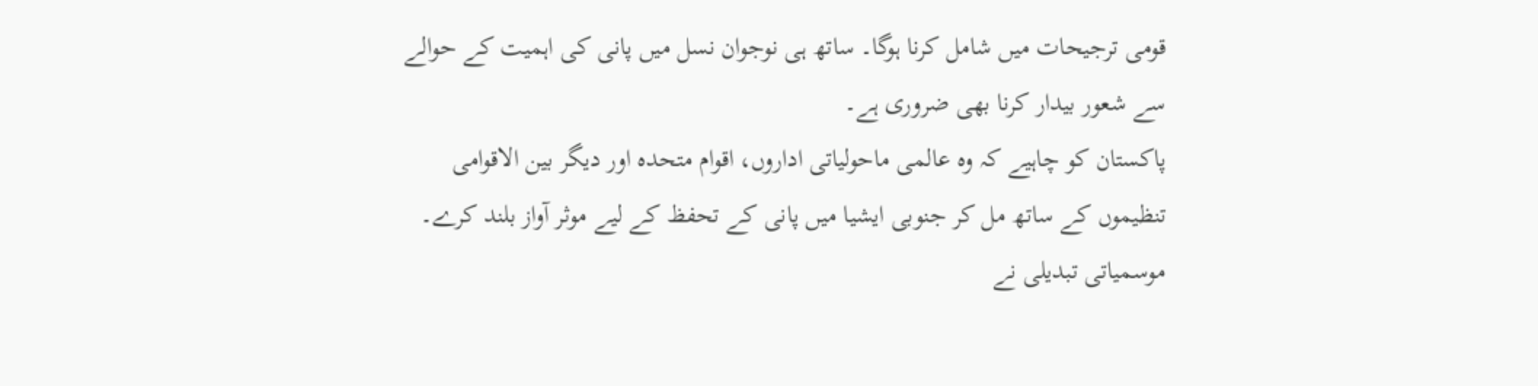قومی ترجیحات میں شامل کرنا ہوگا۔ ساتھ ہی نوجوان نسل میں پانی کی اہمیت کے حوالے سے شعور بیدار کرنا بھی ضروری ہے۔
پاکستان کو چاہیے کہ وہ عالمی ماحولیاتی اداروں، اقوام متحدہ اور دیگر بین الاقوامی تنظیموں کے ساتھ مل کر جنوبی ایشیا میں پانی کے تحفظ کے لیے موثر آواز بلند کرے۔ موسمیاتی تبدیلی نے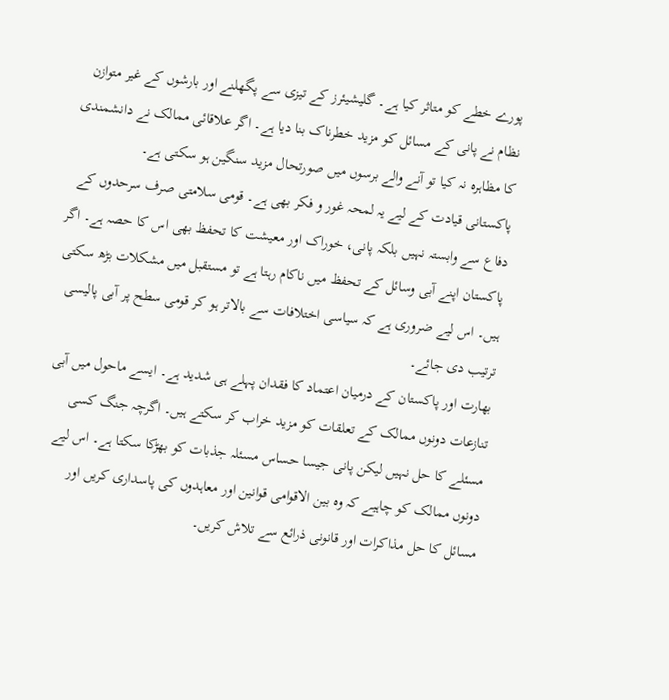پورے خطے کو متاثر کیا ہے۔ گلیشیئرز کے تیزی سے پگھلنے اور بارشوں کے غیر متوازن نظام نے پانی کے مسائل کو مزید خطرناک بنا دیا ہے۔ اگر علاقائی ممالک نے دانشمندی کا مظاہرہ نہ کیا تو آنے والے برسوں میں صورتحال مزید سنگین ہو سکتی ہے۔
پاکستانی قیادت کے لیے یہ لمحہ غور و فکر بھی ہے۔ قومی سلامتی صرف سرحدوں کے دفاع سے وابستہ نہیں بلکہ پانی، خوراک اور معیشت کا تحفظ بھی اس کا حصہ ہے۔ اگر پاکستان اپنے آبی وسائل کے تحفظ میں ناکام رہتا ہے تو مستقبل میں مشکلات بڑھ سکتی ہیں۔ اس لیے ضروری ہے کہ سیاسی اختلافات سے بالاتر ہو کر قومی سطح پر آبی پالیسی ترتیب دی جائے۔
بھارت اور پاکستان کے درمیان اعتماد کا فقدان پہلے ہی شدید ہے۔ ایسے ماحول میں آبی تنازعات دونوں ممالک کے تعلقات کو مزید خراب کر سکتے ہیں۔ اگرچہ جنگ کسی مسئلے کا حل نہیں لیکن پانی جیسا حساس مسئلہ جذبات کو بھڑکا سکتا ہے۔ اس لیے دونوں ممالک کو چاہیے کہ وہ بین الاقوامی قوانین اور معاہدوں کی پاسداری کریں اور مسائل کا حل مذاکرات اور قانونی ذرائع سے تلاش کریں۔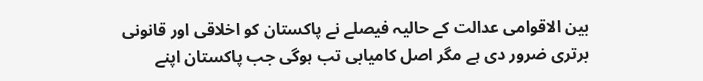بین الاقوامی عدالت کے حالیہ فیصلے نے پاکستان کو اخلاقی اور قانونی برتری ضرور دی ہے مگر اصل کامیابی تب ہوگی جب پاکستان اپنے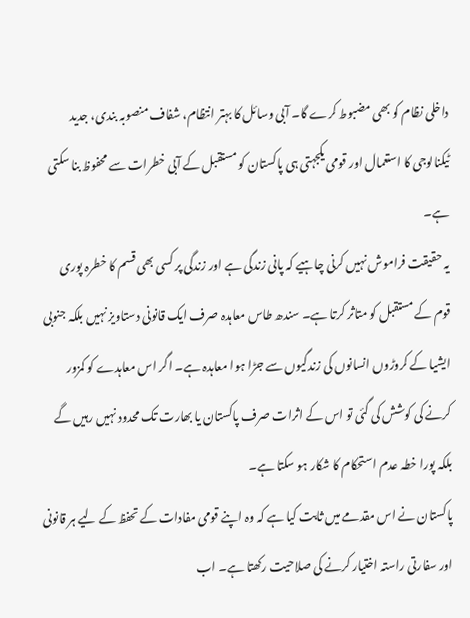داخلی نظام کو بھی مضبوط کرے گا۔ آبی وسائل کا بہتر انتظام، شفاف منصوبہ بندی، جدید ٹیکنالوجی کا استعمال اور قومی یکجہتی ہی پاکستان کو مستقبل کے آبی خطرات سے محفوظ بنا سکتی ہے۔
یہ حقیقت فراموش نہیں کرنی چاہیے کہ پانی زندگی ہے اور زندگی پر کسی بھی قسم کا خطرہ پوری قوم کے مستقبل کو متاثر کرتا ہے۔ سندھ طاس معاہدہ صرف ایک قانونی دستاویز نہیں بلکہ جنوبی ایشیا کے کروڑوں انسانوں کی زندگیوں سے جڑا ہوا معاہدہ ہے۔ اگر اس معاہدے کو کمزور کرنے کی کوشش کی گئی تو اس کے اثرات صرف پاکستان یا بھارت تک محدود نہیں رہیں گے بلکہ پورا خطہ عدم استحکام کا شکار ہو سکتا ہے۔
پاکستان نے اس مقدمے میں ثابت کیا ہے کہ وہ اپنے قومی مفادات کے تحفظ کے لیے ہر قانونی اور سفارتی راستہ اختیار کرنے کی صلاحیت رکھتا ہے۔ اب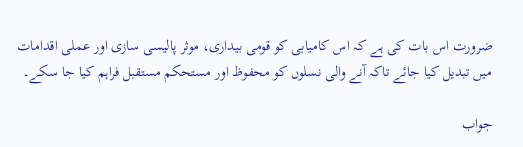ضرورت اس بات کی ہے کہ اس کامیابی کو قومی بیداری، موثر پالیسی سازی اور عملی اقدامات میں تبدیل کیا جائے تاکہ آنے والی نسلوں کو محفوظ اور مستحکم مستقبل فراہم کیا جا سکے۔

جواب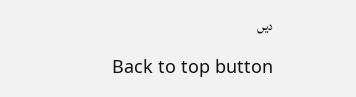دیں

Back to top button